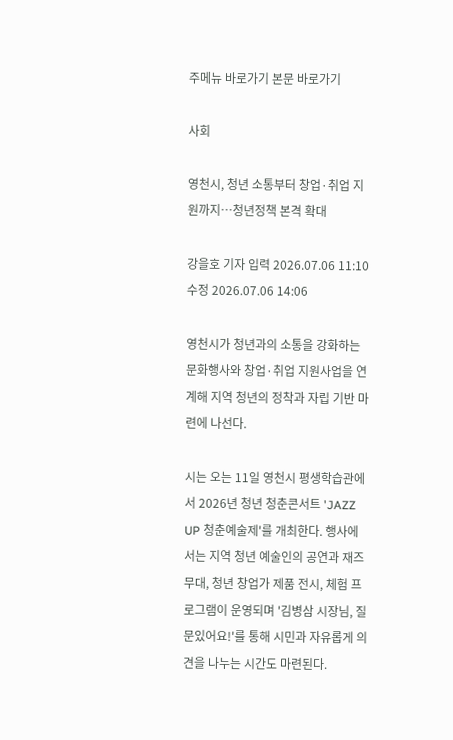주메뉴 바로가기 본문 바로가기

사회

영천시, 청년 소통부터 창업·취업 지원까지…청년정책 본격 확대

강을호 기자 입력 2026.07.06 11:10 수정 2026.07.06 14:06

영천시가 청년과의 소통을 강화하는 문화행사와 창업·취업 지원사업을 연계해 지역 청년의 정착과 자립 기반 마련에 나선다.

시는 오는 11일 영천시 평생학습관에서 2026년 청년 청춘콘서트 'JAZZ UP 청춘예술제'를 개최한다. 행사에서는 지역 청년 예술인의 공연과 재즈 무대, 청년 창업가 제품 전시, 체험 프로그램이 운영되며 '김병삼 시장님, 질문있어요!'를 통해 시민과 자유롭게 의견을 나누는 시간도 마련된다.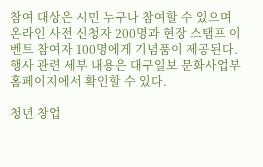참여 대상은 시민 누구나 참여할 수 있으며 온라인 사전 신청자 200명과 현장 스탬프 이벤트 참여자 100명에게 기념품이 제공된다. 행사 관련 세부 내용은 대구일보 문화사업부 홈페이지에서 확인할 수 있다.

청년 창업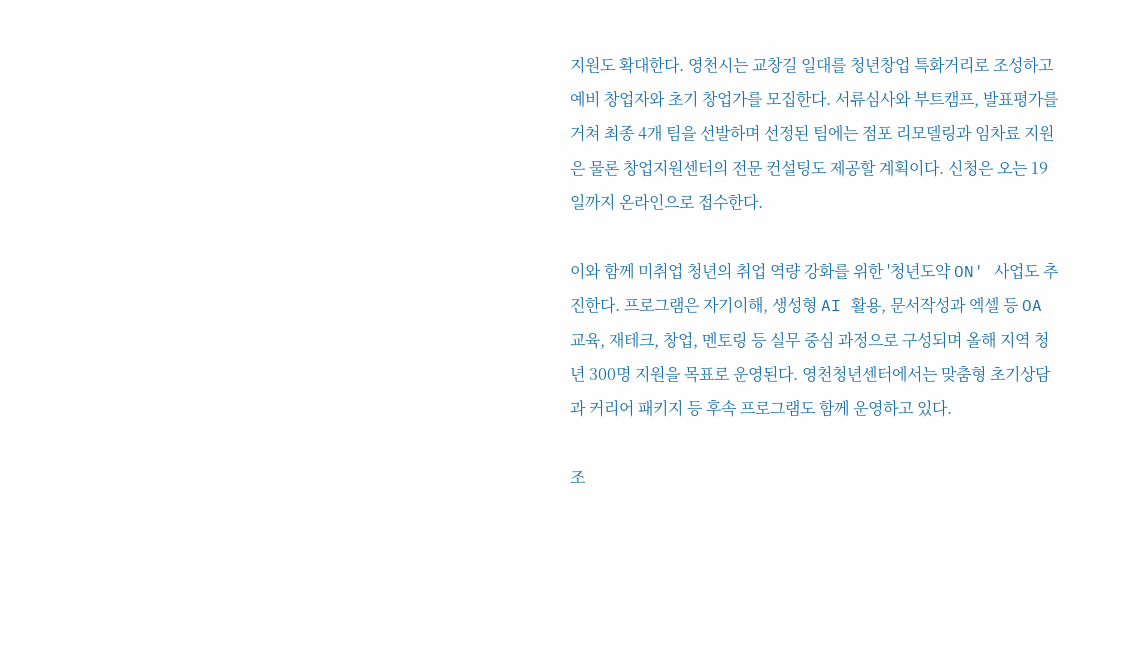지원도 확대한다. 영천시는 교창길 일대를 청년창업 특화거리로 조성하고 예비 창업자와 초기 창업가를 모집한다. 서류심사와 부트캠프, 발표평가를 거쳐 최종 4개 팀을 선발하며 선정된 팀에는 점포 리모델링과 임차료 지원은 물론 창업지원센터의 전문 컨설팅도 제공할 계획이다. 신청은 오는 19일까지 온라인으로 접수한다.

이와 함께 미취업 청년의 취업 역량 강화를 위한 '청년도약 ON' 사업도 추진한다. 프로그램은 자기이해, 생성형 AI 활용, 문서작성과 엑셀 등 OA 교육, 재테크, 창업, 멘토링 등 실무 중심 과정으로 구성되며 올해 지역 청년 300명 지원을 목표로 운영된다. 영천청년센터에서는 맞춤형 초기상담과 커리어 패키지 등 후속 프로그램도 함께 운영하고 있다.

조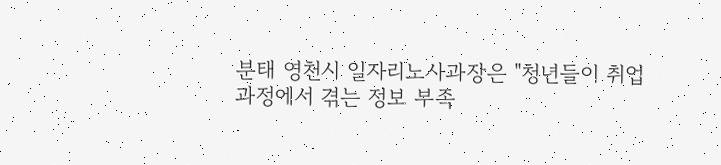분태 영천시 일자리노사과장은 "청년들이 취업 과정에서 겪는 정보 부족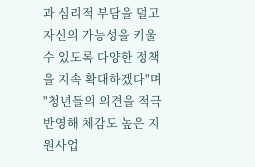과 심리적 부담을 덜고 자신의 가능성을 키울 수 있도록 다양한 정책을 지속 확대하겠다"며 "청년들의 의견을 적극 반영해 체감도 높은 지원사업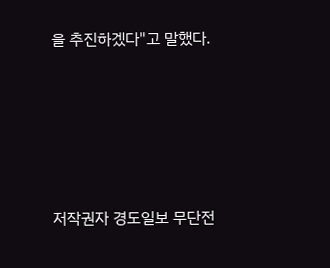을 추진하겠다"고 말했다.






저작권자 경도일보 무단전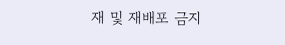재 및 재배포 금지